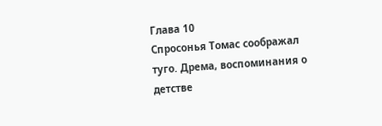Глава 10
Спросонья Томас соображал туго. Дрема, воспоминания о детстве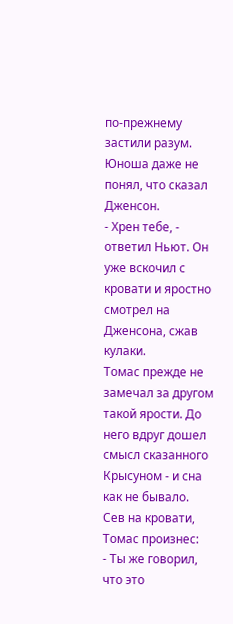по-прежнему застили разум. Юноша даже не понял, что сказал Дженсон.
- Хрен тебе, - ответил Ньют. Он уже вскочил с кровати и яростно смотрел на Дженсона, сжав кулаки.
Томас прежде не замечал за другом такой ярости. До него вдруг дошел смысл сказанного Крысуном - и сна как не бывало.
Сев на кровати, Томас произнес:
- Ты же говорил, что это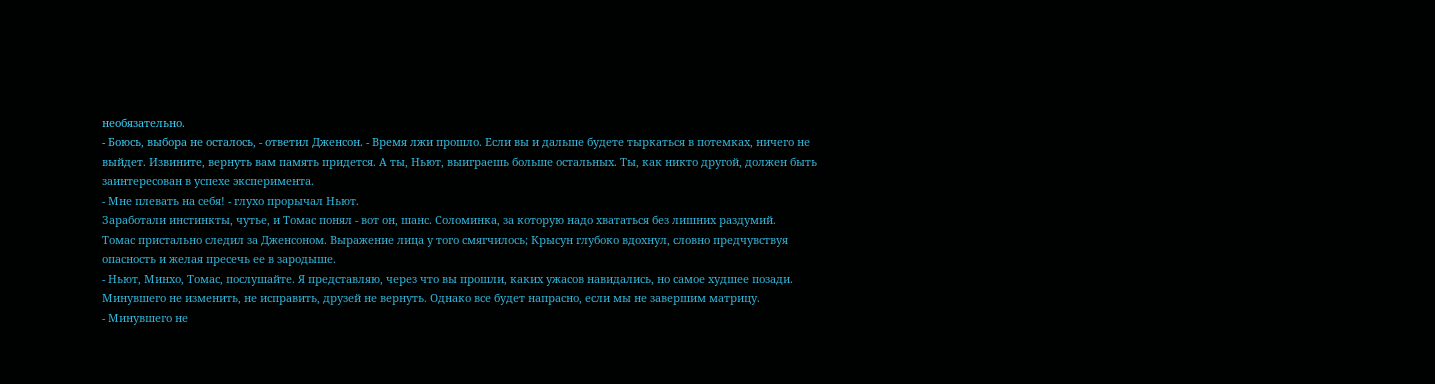необязательно.
- Боюсь, выбора не осталось, - ответил Дженсон. - Время лжи прошло. Если вы и дальше будете тыркаться в потемках, ничего не выйдет. Извините, вернуть вам память придется. А ты, Ньют, выиграешь больше остальных. Ты, как никто другой, должен быть заинтересован в успехе эксперимента.
- Мне плевать на себя! - глухо прорычал Ньют.
Заработали инстинкты, чутье, и Томас понял - вот он, шанс. Соломинка, за которую надо хвататься без лишних раздумий.
Томас пристально следил за Дженсоном. Выражение лица у того смягчилось; Крысун глубоко вдохнул, словно предчувствуя опасность и желая пресечь ее в зародыше.
- Ньют, Минхо, Томас, послушайте. Я представляю, через что вы прошли, каких ужасов навидались, но самое худшее позади. Минувшего не изменить, не исправить, друзей не вернуть. Однако все будет напрасно, если мы не завершим матрицу.
- Минувшего не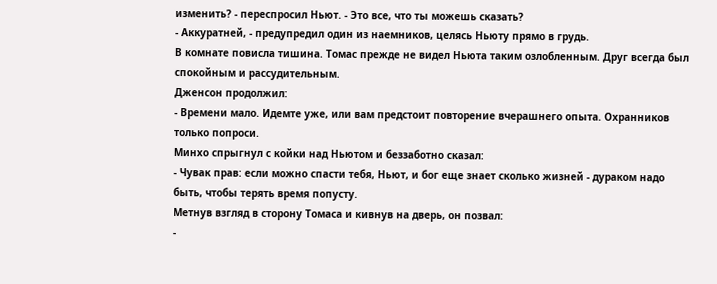изменить? - переспросил Ньют. - Это все, что ты можешь сказать?
- Аккуратней, - предупредил один из наемников, целясь Ньюту прямо в грудь.
В комнате повисла тишина. Томас прежде не видел Ньюта таким озлобленным. Друг всегда был спокойным и рассудительным.
Дженсон продолжил:
- Времени мало. Идемте уже, или вам предстоит повторение вчерашнего опыта. Охранников только попроси.
Минхо спрыгнул с койки над Ньютом и беззаботно сказал:
- Чувак прав: если можно спасти тебя, Ньют, и бог еще знает сколько жизней - дураком надо быть, чтобы терять время попусту.
Метнув взгляд в сторону Томаса и кивнув на дверь, он позвал:
-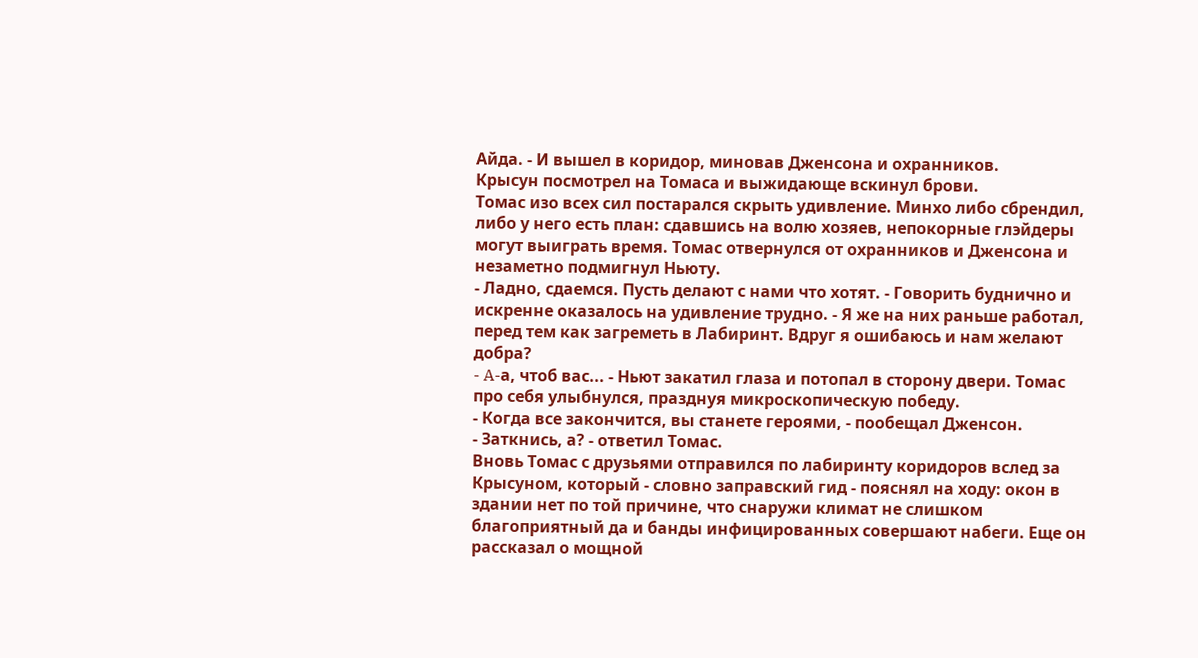Айда. - И вышел в коридор, миновав Дженсона и охранников.
Крысун посмотрел на Томаса и выжидающе вскинул брови.
Томас изо всех сил постарался скрыть удивление. Минхо либо сбрендил, либо у него есть план: сдавшись на волю хозяев, непокорные глэйдеры могут выиграть время. Томас отвернулся от охранников и Дженсона и незаметно подмигнул Ньюту.
- Ладно, сдаемся. Пусть делают с нами что хотят. - Говорить буднично и искренне оказалось на удивление трудно. - Я же на них раньше работал, перед тем как загреметь в Лабиринт. Вдруг я ошибаюсь и нам желают добра?
- A-а, чтоб вас... - Ньют закатил глаза и потопал в сторону двери. Томас про себя улыбнулся, празднуя микроскопическую победу.
- Когда все закончится, вы станете героями, - пообещал Дженсон.
- Заткнись, а? - ответил Томас.
Вновь Томас с друзьями отправился по лабиринту коридоров вслед за Крысуном, который - словно заправский гид - пояснял на ходу: окон в здании нет по той причине, что снаружи климат не слишком благоприятный да и банды инфицированных совершают набеги. Еще он рассказал о мощной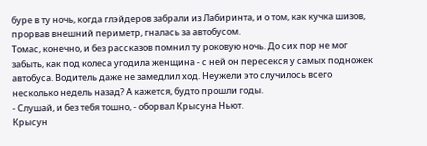буре в ту ночь, когда глэйдеров забрали из Лабиринта, и о том, как кучка шизов, прорвав внешний периметр, гналась за автобусом.
Томас, конечно, и без рассказов помнил ту роковую ночь. До сих пор не мог забыть, как под колеса угодила женщина - с ней он пересекся у самых подножек автобуса. Водитель даже не замедлил ход. Неужели это случилось всего несколько недель назад? А кажется, будто прошли годы.
- Слушай, и без тебя тошно, - оборвал Крысуна Ньют.
Крысун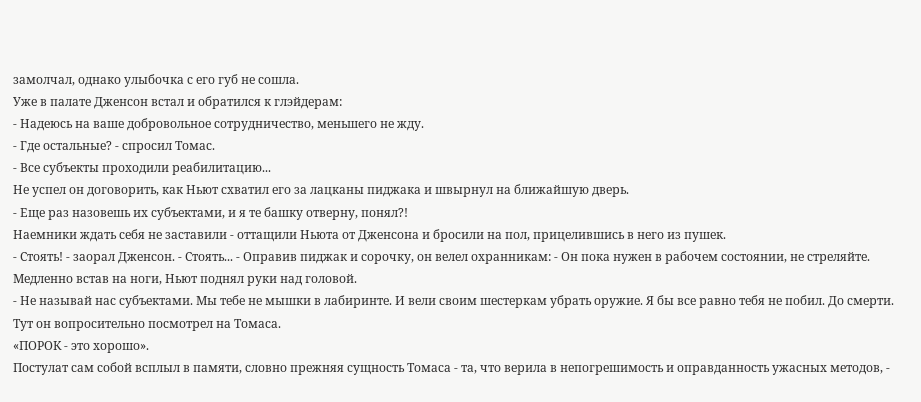замолчал, однако улыбочка с его губ не сошла.
Уже в палате Дженсон встал и обратился к глэйдерам:
- Надеюсь на ваше добровольное сотрудничество, меньшего не жду.
- Где остальные? - спросил Томас.
- Все субъекты проходили реабилитацию...
Не успел он договорить, как Ньют схватил его за лацканы пиджака и швырнул на ближайшую дверь.
- Еще раз назовешь их субъектами, и я те башку отверну, понял?!
Наемники ждать себя не заставили - оттащили Ньюта от Дженсона и бросили на пол, прицелившись в него из пушек.
- Стоять! - заорал Дженсон. - Стоять... - Оправив пиджак и сорочку, он велел охранникам: - Он пока нужен в рабочем состоянии, не стреляйте.
Медленно встав на ноги, Ньют поднял руки над головой.
- Не называй нас субъектами. Мы тебе не мышки в лабиринте. И вели своим шестеркам убрать оружие. Я бы все равно тебя не побил. До смерти.
Тут он вопросительно посмотрел на Томаса.
«ПОРОК - это хорошо».
Постулат сам собой всплыл в памяти, словно прежняя сущность Томаса - та, что верила в непогрешимость и оправданность ужасных методов, -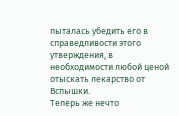пыталась убедить его в справедливости этого утверждения, в необходимости любой ценой отыскать лекарство от Вспышки.
Теперь же нечто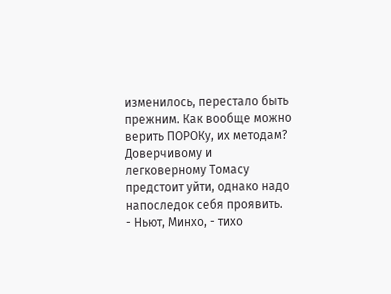изменилось, перестало быть прежним. Как вообще можно верить ПОРОКу, их методам? Доверчивому и легковерному Томасу предстоит уйти, однако надо напоследок себя проявить.
- Ньют, Минхо, - тихо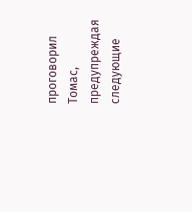проговорил Томас, предупреждая следующие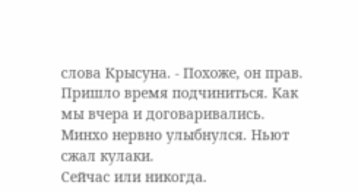слова Крысуна. - Похоже, он прав. Пришло время подчиниться. Как мы вчера и договаривались.
Минхо нервно улыбнулся. Ньют сжал кулаки.
Сейчас или никогда.